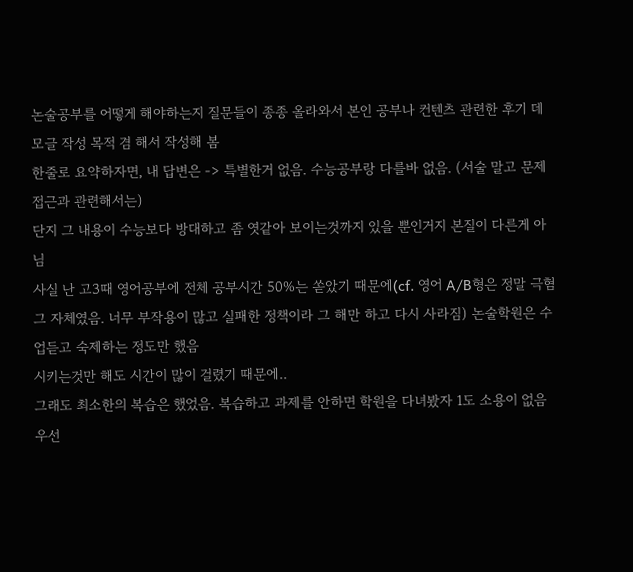논술공부를 어떻게 해야하는지 질문들이 종종 올라와서 본인 공부나 컨텐츠 관련한 후기 데모글 작성 목적 겸 해서 작성해 봄
한줄로 요약하자면, 내 답변은 -> 특별한거 없음. 수능공부랑 다를바 없음. (서술 말고 문제 접근과 관련해서는)
단지 그 내용이 수능보다 방대하고 좀 엿같아 보이는것까지 있을 뿐인거지 본질이 다른게 아님
사실 난 고3때 영어공부에 전체 공부시간 50%는 쏟았기 때문에(cf. 영어 A/B형은 정말 극혐 그 자체였음. 너무 부작용이 많고 실패한 정책이라 그 해만 하고 다시 사라짐) 논술학원은 수업듣고 숙제하는 정도만 했음
시키는것만 해도 시간이 많이 걸렸기 때문에..
그래도 최소한의 복습은 했었음. 복습하고 과제를 안하면 학원을 다녀봤자 1도 소용이 없음
우선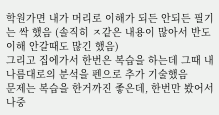학원가면 내가 머리로 이해가 되든 안되든 필기는 싹 했음 (솔직히 ㅈ같은 내용이 많아서 반도 이해 안갈때도 많긴 했음)
그리고 집에가서 한번은 복습을 하는데 그때 내 나름대로의 분석을 펜으로 추가 기술했음
문제는 복습을 한거까진 좋은데, 한번만 봤어서 나중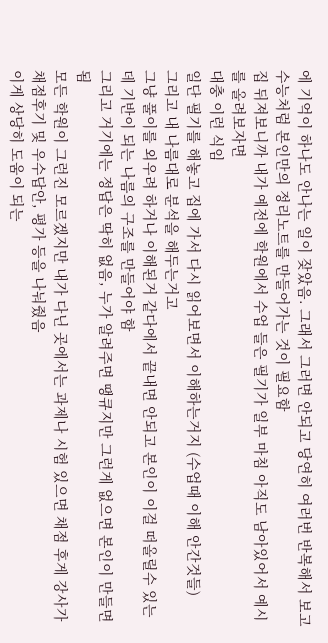에 기억이 하나도 안나는 일이 잦았음. 그래서 그러면 안되고 당연히 여러번 반복해서 보고 수능처럼 본인만의 정리노트를 만들어가는 것이 필요함
집 뒤져보니까 내가 예전에 학원에서 수업 들은 필기가 일부 마침 아직도 남아있어서 예시를 올려보자면
대충 이런 식임
일단 필기를 해놓고 집에 가서 다시 읽어보면서 이해하는거지 (수업때 이해 안간것들)
그리고 내 나름대로 분석을 해두는거고
그냥 풀이를 외우려 하거나 이해된거 같다에서 끝내면 안되고 본인이 이걸 떠올릴수 있는데 기반이 되는 나름의 구조를 만들어야 함
그리고 거기에는 정답은 딱히 없음, 누가 알려주면 땡큐지만 그런게 없으면 본인이 만들면 됨
모든 학원이 그런진 모르겠지만 내가 다닌 곳에서는 과제나 시험 있으면 채점 후게 강사가 채점후기 및 우수답안, 평가 등을 나눠줬음
이게 상당히 도움이 되는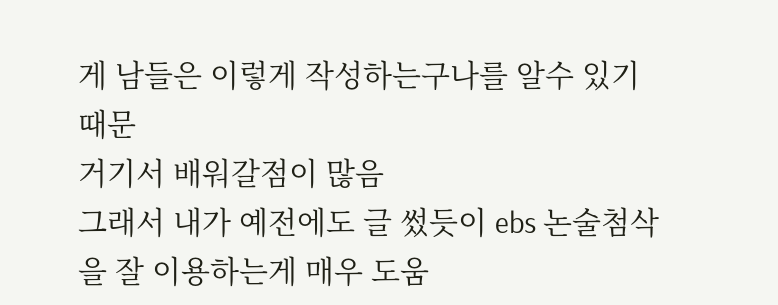게 남들은 이렇게 작성하는구나를 알수 있기 때문
거기서 배워갈점이 많음
그래서 내가 예전에도 글 썼듯이 ebs 논술첨삭을 잘 이용하는게 매우 도움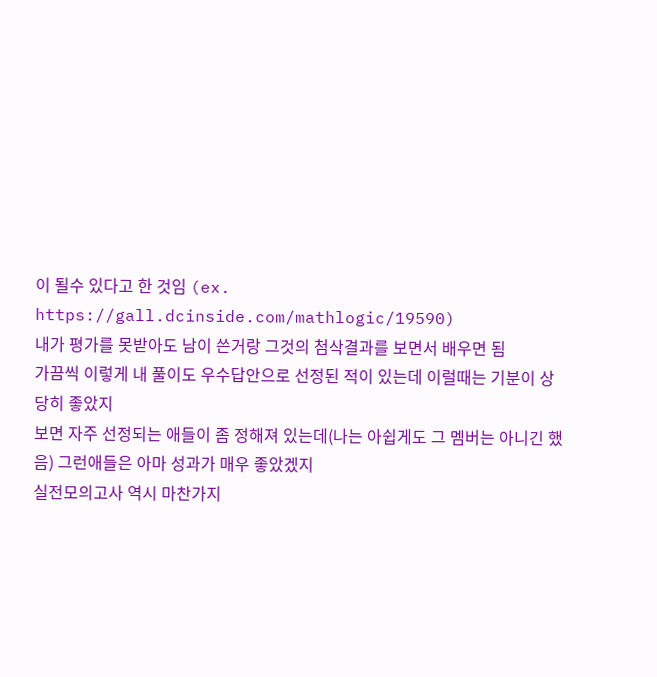이 될수 있다고 한 것임 (ex. https://gall.dcinside.com/mathlogic/19590)
내가 평가를 못받아도 남이 쓴거랑 그것의 첨삭결과를 보면서 배우면 됨
가끔씩 이렇게 내 풀이도 우수답안으로 선정된 적이 있는데 이럴때는 기분이 상당히 좋았지
보면 자주 선정되는 애들이 좀 정해져 있는데(나는 아쉽게도 그 멤버는 아니긴 했음) 그런애들은 아마 성과가 매우 좋았겠지
실전모의고사 역시 마찬가지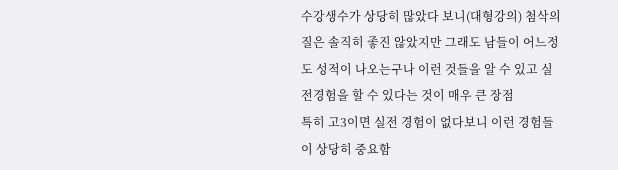수강생수가 상당히 많았다 보니(대형강의) 첨삭의 질은 솔직히 좋진 않았지만 그래도 남들이 어느정도 성적이 나오는구나 이런 것들을 알 수 있고 실전경험을 할 수 있다는 것이 매우 큰 장점
특히 고3이면 실전 경험이 없다보니 이런 경험들이 상당히 중요함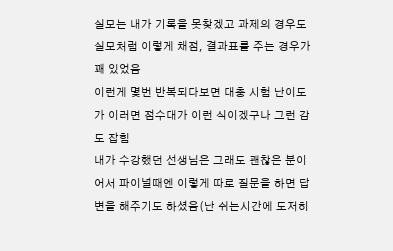실모는 내가 기록을 못찾겠고 과제의 경우도 실모처럼 이렇게 채점, 결과표를 주는 경우가 꽤 있었음
이런게 몇번 반복되다보면 대충 시험 난이도가 이러면 점수대가 이런 식이겠구나 그런 감도 잡힘
내가 수강했던 선생님은 그래도 괜찮은 분이어서 파이널때엔 이렇게 따로 질문을 하면 답변을 해주기도 하셨음(난 쉬는시간에 도저히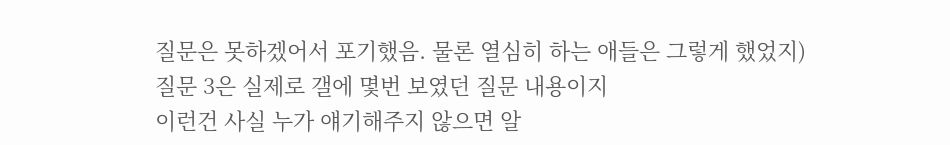질문은 못하겠어서 포기했음. 물론 열심히 하는 애들은 그렇게 했었지)
질문 3은 실제로 갤에 몇번 보였던 질문 내용이지
이런건 사실 누가 얘기해주지 않으면 알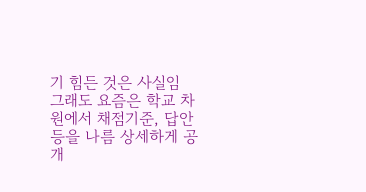기 힘든 것은 사실임
그래도 요즘은 학교 차원에서 채점기준, 답안 등을 나름 상세하게 공개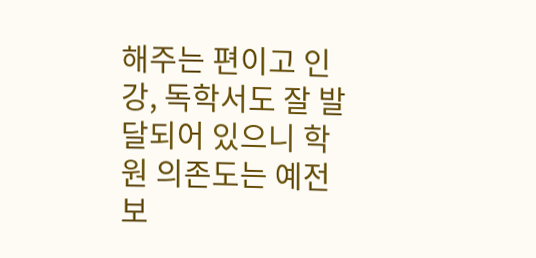해주는 편이고 인강, 독학서도 잘 발달되어 있으니 학원 의존도는 예전보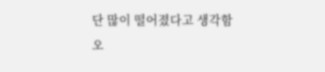단 많이 떨어졌다고 생각함
오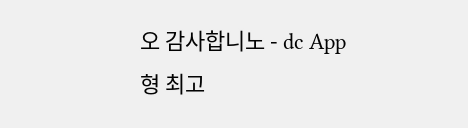오 감사합니노 - dc App
형 최고